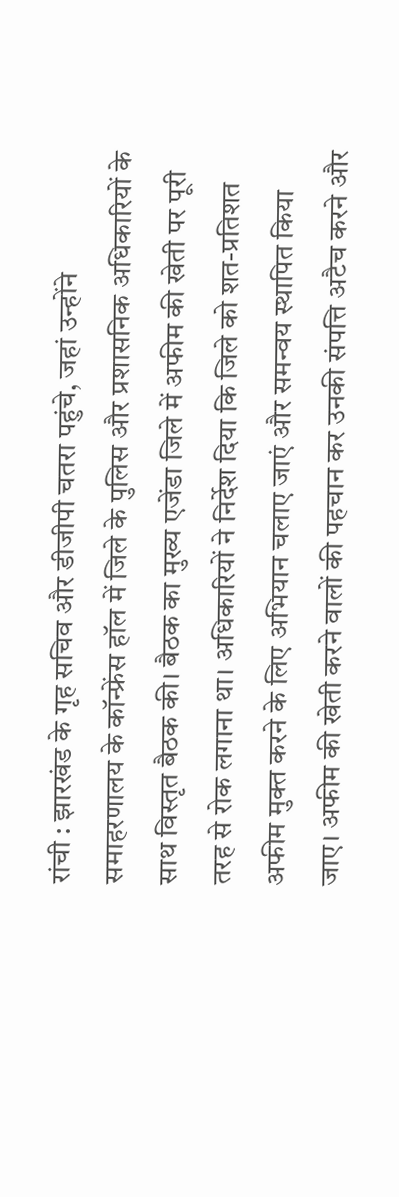रांची : झारखंड के गृह सचिव और डीजीपी चतरा पहुंचे, जहां उन्होंने समाहरणालय के कॉन्फ्रेंस हॉल में जिले के पुलिस और प्रशासनिक अधिकारियों के साथ विस्तृत बैठक की। बैठक का मुख्य एजेंडा जिले में अफीम की खेती पर पूरी तरह से रोक लगाना था। अधिकारियों ने निर्देश दिया कि जिले को शत-प्रतिशत अफीम मुक्त करने के लिए अभियान चलाए जाएं और समन्वय स्थापित किया जाए। अफीम की खेती करने वालों की पहचान कर उनकी संपत्ति अटैच करने और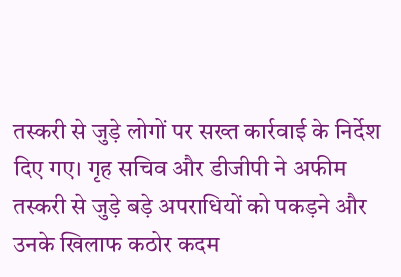तस्करी से जुड़े लोगों पर सख्त कार्रवाई के निर्देश दिए गए। गृह सचिव और डीजीपी ने अफीम तस्करी से जुड़े बड़े अपराधियों को पकड़ने और उनके खिलाफ कठोर कदम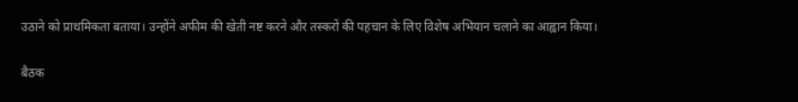उठाने को प्राथमिकता बताया। उन्होंने अफीम की खेती नष्ट करने और तस्करों की पहचान के लिए विशेष अभियान चलाने का आह्वान किया।

बैठक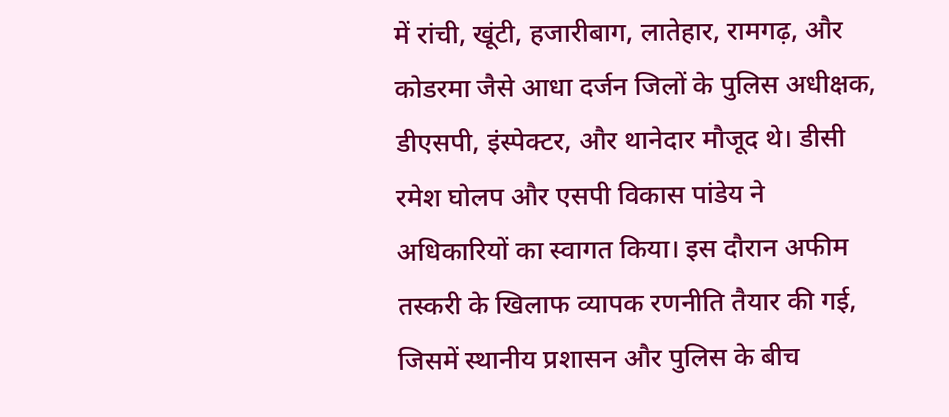में रांची, खूंटी, हजारीबाग, लातेहार, रामगढ़, और कोडरमा जैसे आधा दर्जन जिलों के पुलिस अधीक्षक, डीएसपी, इंस्पेक्टर, और थानेदार मौजूद थे। डीसी रमेश घोलप और एसपी विकास पांडेय ने अधिकारियों का स्वागत किया। इस दौरान अफीम तस्करी के खिलाफ व्यापक रणनीति तैयार की गई, जिसमें स्थानीय प्रशासन और पुलिस के बीच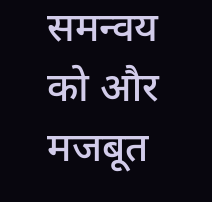समन्वय को और मजबूत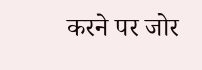करने पर जोर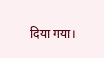दिया गया।